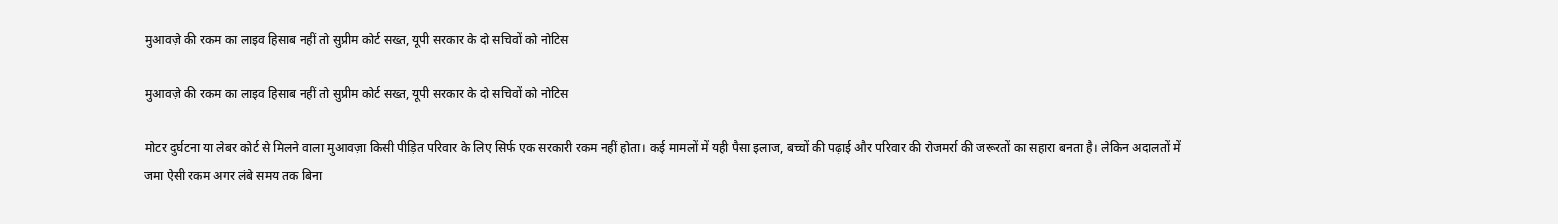मुआवज़े की रकम का लाइव हिसाब नहीं तो सुप्रीम कोर्ट सख्त, यूपी सरकार के दो सचिवों को नोटिस

मुआवज़े की रकम का लाइव हिसाब नहीं तो सुप्रीम कोर्ट सख्त, यूपी सरकार के दो सचिवों को नोटिस

मोटर दुर्घटना या लेबर कोर्ट से मिलने वाला मुआवज़ा किसी पीड़ित परिवार के लिए सिर्फ एक सरकारी रकम नहीं होता। कई मामलों में यही पैसा इलाज, बच्चों की पढ़ाई और परिवार की रोजमर्रा की जरूरतों का सहारा बनता है। लेकिन अदालतों में जमा ऐसी रकम अगर लंबे समय तक बिना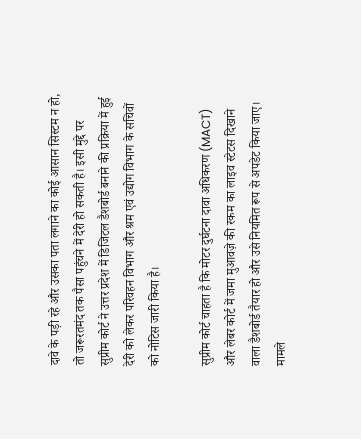दावे के पड़ी रहे और उसका पता लगाने का कोई आसान सिस्टम न हो, तो जरूरतमंद तक पैसा पहुंचने में देरी हो सकती है। इसी मुद्दे पर सुप्रीम कोर्ट ने उत्तर प्रदेश में डिजिटल डैशबोर्ड बनाने की प्रक्रिया में हुई देरी को लेकर परिवहन विभाग और श्रम एवं उद्योग विभाग के सचिवों को नोटिस जारी किया है।

सुप्रीम कोर्ट चाहता है कि मोटर दुर्घटना दावा अधिकरण (MACT) और लेबर कोर्ट में जमा मुआवज़े की रकम का लाइव स्टेटस दिखाने वाला डैशबोर्ड तैयार हो और उसे नियमित रूप से अपडेट किया जाए। मामले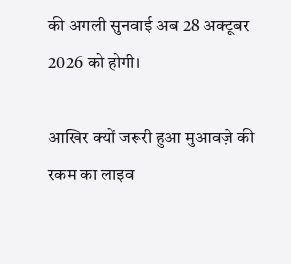की अगली सुनवाई अब 28 अक्टूबर 2026 को होगी।

आखिर क्यों जरूरी हुआ मुआवज़े की रकम का लाइव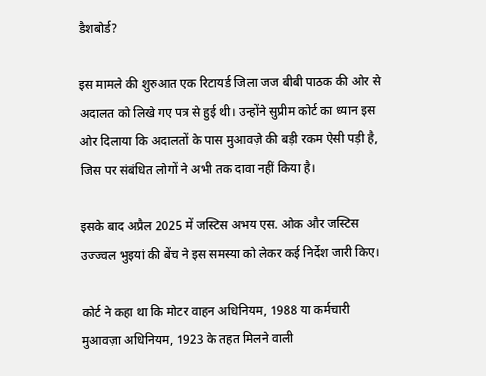डैशबोर्ड?

इस मामले की शुरुआत एक रिटायर्ड जिला जज बीबी पाठक की ओर से अदालत को लिखे गए पत्र से हुई थी। उन्होंने सुप्रीम कोर्ट का ध्यान इस ओर दिलाया कि अदालतों के पास मुआवज़े की बड़ी रकम ऐसी पड़ी है, जिस पर संबंधित लोगों ने अभी तक दावा नहीं किया है।

इसके बाद अप्रैल 2025 में जस्टिस अभय एस. ओक और जस्टिस उज्ज्वल भुइयां की बेंच ने इस समस्या को लेकर कई निर्देश जारी किए।

कोर्ट ने कहा था कि मोटर वाहन अधिनियम, 1988 या कर्मचारी मुआवज़ा अधिनियम, 1923 के तहत मिलने वाली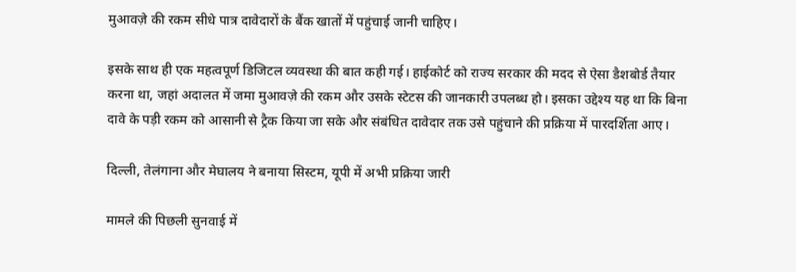मुआवज़े की रकम सीधे पात्र दावेदारों के बैंक खातों में पहुंचाई जानी चाहिए।

इसके साथ ही एक महत्वपूर्ण डिजिटल व्यवस्था की बात कही गई। हाईकोर्ट को राज्य सरकार की मदद से ऐसा डैशबोर्ड तैयार करना था, जहां अदालत में जमा मुआवज़े की रकम और उसके स्टेटस की जानकारी उपलब्ध हो। इसका उद्देश्य यह था कि बिना दावे के पड़ी रकम को आसानी से ट्रैक किया जा सके और संबंधित दावेदार तक उसे पहुंचाने की प्रक्रिया में पारदर्शिता आए।

दिल्ली, तेलंगाना और मेघालय ने बनाया सिस्टम, यूपी में अभी प्रक्रिया जारी

मामले की पिछली सुनवाई में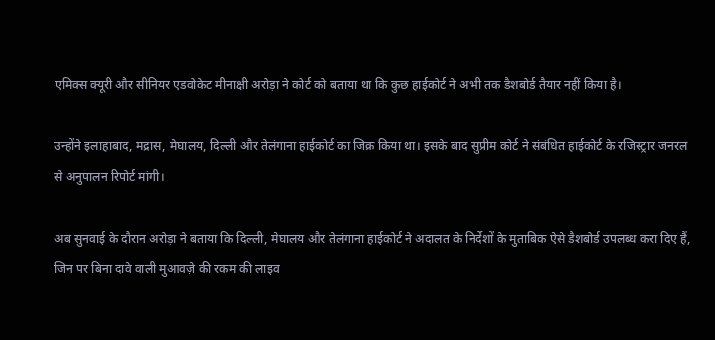एमिक्स क्यूरी और सीनियर एडवोकेट मीनाक्षी अरोड़ा ने कोर्ट को बताया था कि कुछ हाईकोर्ट ने अभी तक डैशबोर्ड तैयार नहीं किया है।

उन्होंने इलाहाबाद, मद्रास, मेघालय, दिल्ली और तेलंगाना हाईकोर्ट का जिक्र किया था। इसके बाद सुप्रीम कोर्ट ने संबंधित हाईकोर्ट के रजिस्ट्रार जनरल से अनुपालन रिपोर्ट मांगी।

अब सुनवाई के दौरान अरोड़ा ने बताया कि दिल्ली, मेघालय और तेलंगाना हाईकोर्ट ने अदालत के निर्देशों के मुताबिक ऐसे डैशबोर्ड उपलब्ध करा दिए हैं, जिन पर बिना दावे वाली मुआवज़े की रकम की लाइव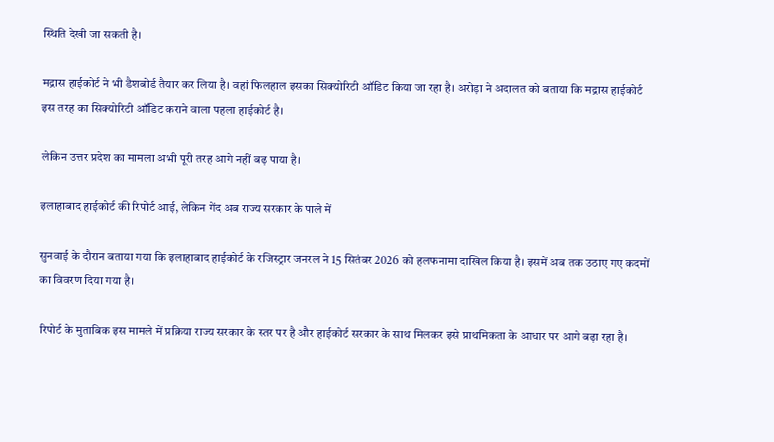स्थिति देखी जा सकती है।

मद्रास हाईकोर्ट ने भी डैशबोर्ड तैयार कर लिया है। वहां फिलहाल इसका सिक्योरिटी ऑडिट किया जा रहा है। अरोड़ा ने अदालत को बताया कि मद्रास हाईकोर्ट इस तरह का सिक्योरिटी ऑडिट कराने वाला पहला हाईकोर्ट है।

लेकिन उत्तर प्रदेश का मामला अभी पूरी तरह आगे नहीं बढ़ पाया है।

इलाहाबाद हाईकोर्ट की रिपोर्ट आई, लेकिन गेंद अब राज्य सरकार के पाले में

सुनवाई के दौरान बताया गया कि इलाहाबाद हाईकोर्ट के रजिस्ट्रार जनरल ने 15 सितंबर 2026 को हलफनामा दाखिल किया है। इसमें अब तक उठाए गए कदमों का विवरण दिया गया है।

रिपोर्ट के मुताबिक इस मामले में प्रक्रिया राज्य सरकार के स्तर पर है और हाईकोर्ट सरकार के साथ मिलकर इसे प्राथमिकता के आधार पर आगे बढ़ा रहा है।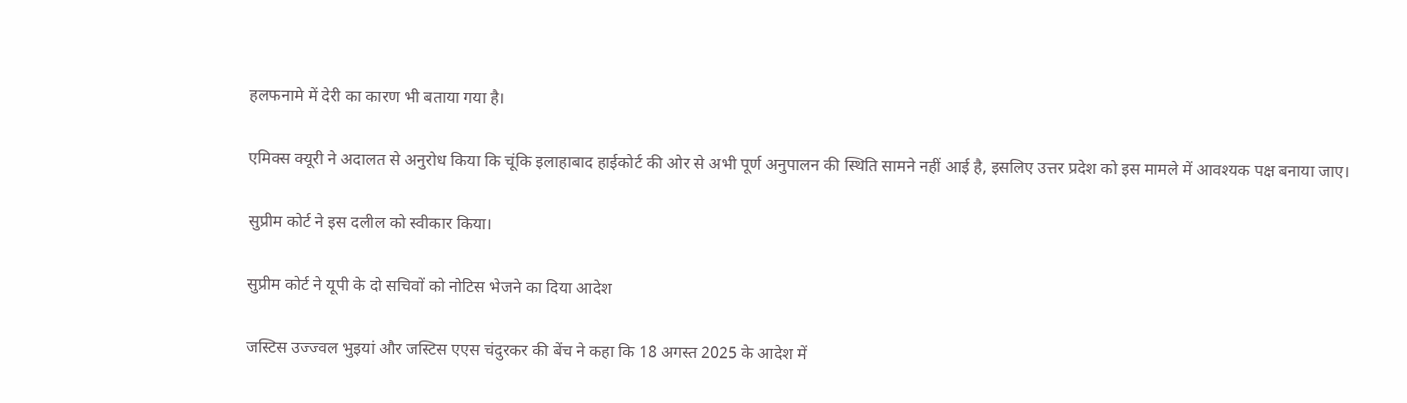हलफनामे में देरी का कारण भी बताया गया है।

एमिक्स क्यूरी ने अदालत से अनुरोध किया कि चूंकि इलाहाबाद हाईकोर्ट की ओर से अभी पूर्ण अनुपालन की स्थिति सामने नहीं आई है, इसलिए उत्तर प्रदेश को इस मामले में आवश्यक पक्ष बनाया जाए।

सुप्रीम कोर्ट ने इस दलील को स्वीकार किया।

सुप्रीम कोर्ट ने यूपी के दो सचिवों को नोटिस भेजने का दिया आदेश

जस्टिस उज्ज्वल भुइयां और जस्टिस एएस चंदुरकर की बेंच ने कहा कि 18 अगस्त 2025 के आदेश में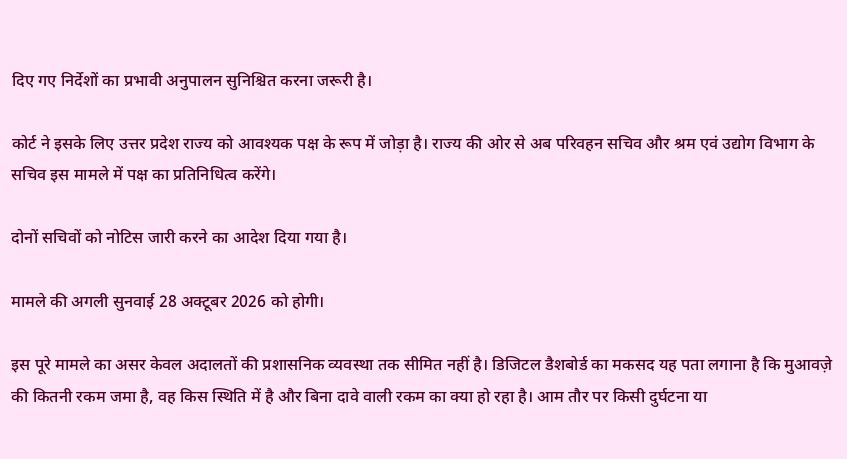दिए गए निर्देशों का प्रभावी अनुपालन सुनिश्चित करना जरूरी है।

कोर्ट ने इसके लिए उत्तर प्रदेश राज्य को आवश्यक पक्ष के रूप में जोड़ा है। राज्य की ओर से अब परिवहन सचिव और श्रम एवं उद्योग विभाग के सचिव इस मामले में पक्ष का प्रतिनिधित्व करेंगे।

दोनों सचिवों को नोटिस जारी करने का आदेश दिया गया है।

मामले की अगली सुनवाई 28 अक्टूबर 2026 को होगी।

इस पूरे मामले का असर केवल अदालतों की प्रशासनिक व्यवस्था तक सीमित नहीं है। डिजिटल डैशबोर्ड का मकसद यह पता लगाना है कि मुआवज़े की कितनी रकम जमा है, वह किस स्थिति में है और बिना दावे वाली रकम का क्या हो रहा है। आम तौर पर किसी दुर्घटना या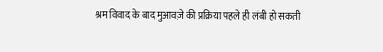श्रम विवाद के बाद मुआवज़े की प्रक्रिया पहले ही लंबी हो सकती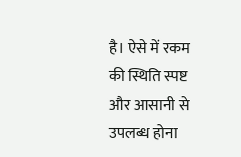है। ऐसे में रकम की स्थिति स्पष्ट और आसानी से उपलब्ध होना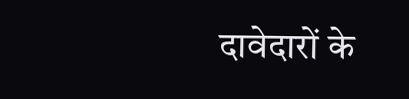दावेदारों के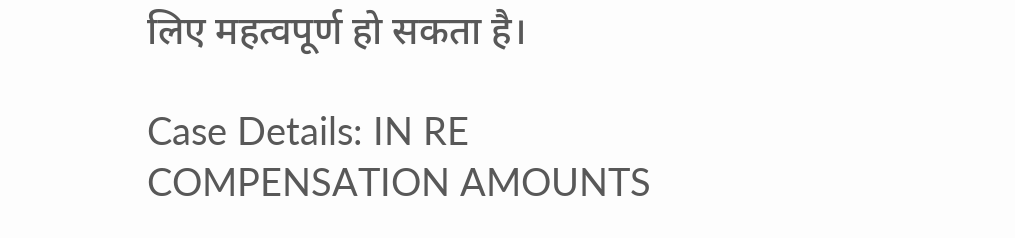लिए महत्वपूर्ण हो सकता है।

Case Details: IN RE COMPENSATION AMOUNTS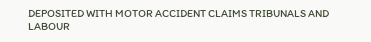DEPOSITED WITH MOTOR ACCIDENT CLAIMS TRIBUNALS AND LABOUR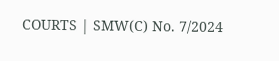COURTS | SMW(C) No. 7/2024